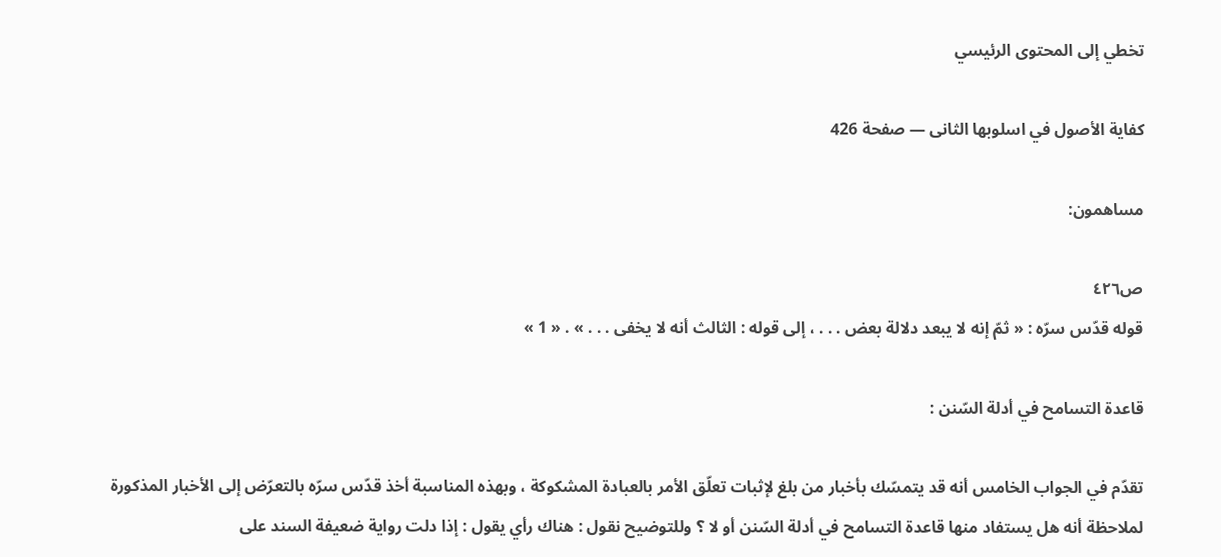تخطي إلى المحتوى الرئيسي

كفاية الأصول في اسلوبها الثانى — صفحة 426

مساهمون:

ص٤٢٦
قوله قدّس سرّه : « ثمّ إنه لا يبعد دلالة بعض . . . ، إلى قوله : الثالث أنه لا يخفى . . . » . « 1 »

قاعدة التسامح في أدلة السّنن :

تقدّم في الجواب الخامس أنه قد يتمسّك بأخبار من بلغ لإثبات تعلّق الأمر بالعبادة المشكوكة ، وبهذه المناسبة أخذ قدّس سرّه بالتعرّض إلى الأخبار المذكورة لملاحظة أنه هل يستفاد منها قاعدة التسامح في أدلة السّنن أو لا ؟ وللتوضيح نقول : هناك رأي يقول : إذا دلت رواية ضعيفة السند على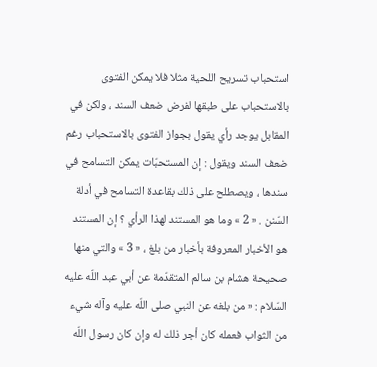استحباب تسريح اللحية مثلا فلا يمكن الفتوى بالاستحباب على طبقها لفرض ضعف السند ، ولكن في المقابل يوجد رأي يقول بجواز الفتوى بالاستحباب رغم ضعف السند ويقول : إن المستحبّات يمكن التسامح في سندها ، ويصطلح على ذلك بقاعدة التسامح في أدلة السّنن . « 2 » وما هو المستند لهذا الرأي ؟ إن المستند هو الأخبار المعروفة بأخبار من بلغ ، « 3 » والتي منها صحيحة هشام بن سالم المتقدّمة عن أبي عبد اللّه عليه السّلام : « من بلغه عن النبي صلى اللّه عليه وآله شيء من الثواب فعمله كان أجر ذلك له وإن كان رسول اللّه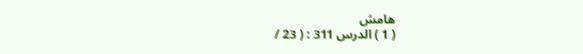هامش
( 1 ) الدرس 311 : ( 23 /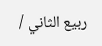ربيع الثاني /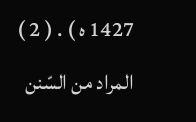1427 ه ) . ( 2 ) المراد من السّنن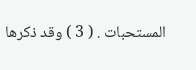المستحبات . ( 3 ) وقد ذكرها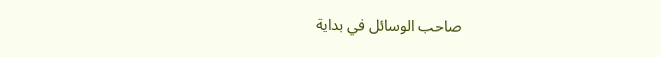صاحب الوسائل في بداية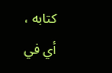كتابه ، أي في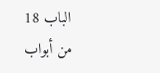الباب 18 من أبواب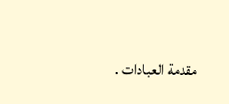مقدمة العبادات .